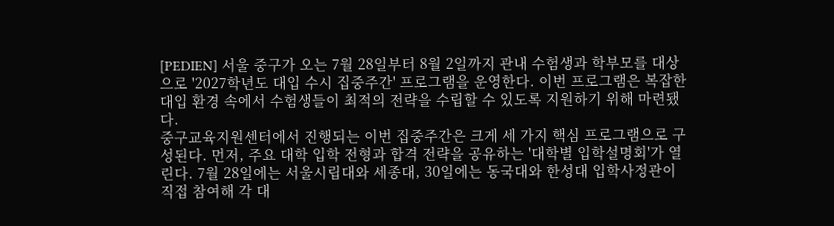[PEDIEN] 서울 중구가 오는 7월 28일부터 8월 2일까지 관내 수험생과 학부모를 대상으로 '2027학년도 대입 수시 집중주간' 프로그램을 운영한다. 이번 프로그램은 복잡한 대입 환경 속에서 수험생들이 최적의 전략을 수립할 수 있도록 지원하기 위해 마련됐다.
중구교육지원센터에서 진행되는 이번 집중주간은 크게 세 가지 핵심 프로그램으로 구성된다. 먼저, 주요 대학 입학 전형과 합격 전략을 공유하는 '대학별 입학설명회'가 열린다. 7월 28일에는 서울시립대와 세종대, 30일에는 동국대와 한성대 입학사정관이 직접 참여해 각 대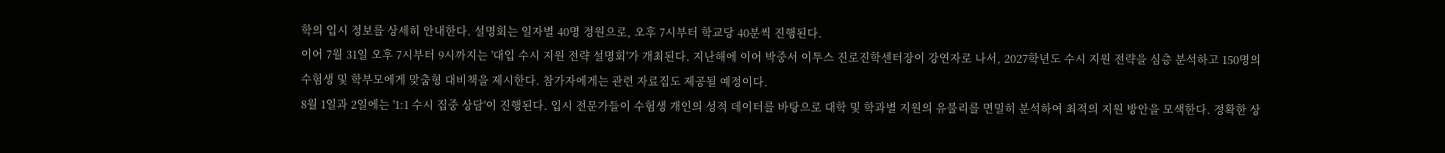학의 입시 정보를 상세히 안내한다. 설명회는 일자별 40명 정원으로, 오후 7시부터 학교당 40분씩 진행된다.
이어 7월 31일 오후 7시부터 9시까지는 '대입 수시 지원 전략 설명회'가 개최된다. 지난해에 이어 박중서 이투스 진로진학센터장이 강연자로 나서, 2027학년도 수시 지원 전략을 심층 분석하고 150명의 수험생 및 학부모에게 맞춤형 대비책을 제시한다. 참가자에게는 관련 자료집도 제공될 예정이다.
8월 1일과 2일에는 '1:1 수시 집중 상담'이 진행된다. 입시 전문가들이 수험생 개인의 성적 데이터를 바탕으로 대학 및 학과별 지원의 유불리를 면밀히 분석하여 최적의 지원 방안을 모색한다. 정확한 상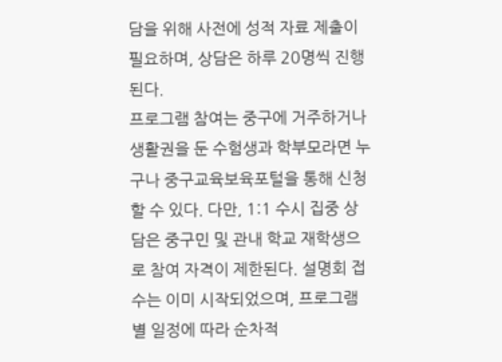담을 위해 사전에 성적 자료 제출이 필요하며, 상담은 하루 20명씩 진행된다.
프로그램 참여는 중구에 거주하거나 생활권을 둔 수험생과 학부모라면 누구나 중구교육보육포털을 통해 신청할 수 있다. 다만, 1:1 수시 집중 상담은 중구민 및 관내 학교 재학생으로 참여 자격이 제한된다. 설명회 접수는 이미 시작되었으며, 프로그램별 일정에 따라 순차적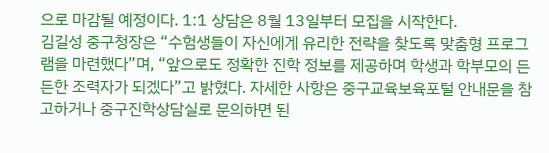으로 마감될 예정이다. 1:1 상담은 8월 13일부터 모집을 시작한다.
김길성 중구청장은 “수험생들이 자신에게 유리한 전략을 찾도록 맞춤형 프로그램을 마련했다”며, “앞으로도 정확한 진학 정보를 제공하며 학생과 학부모의 든든한 조력자가 되겠다”고 밝혔다. 자세한 사항은 중구교육보육포털 안내문을 참고하거나 중구진학상담실로 문의하면 된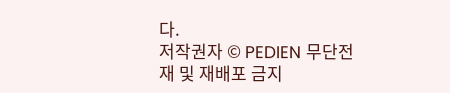다.
저작권자 © PEDIEN 무단전재 및 재배포 금지